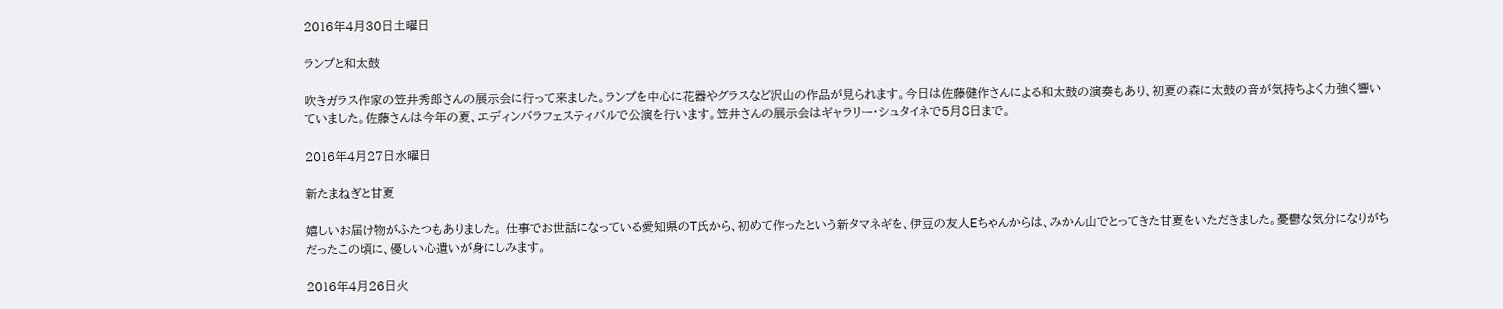2016年4月30日土曜日

ランプと和太鼓

吹きガラス作家の笠井秀郎さんの展示会に行って来ました。ランプを中心に花器やグラスなど沢山の作品が見られます。今日は佐藤健作さんによる和太鼓の演奏もあり、初夏の森に太鼓の音が気持ちよく力強く響いていました。佐藤さんは今年の夏、エディンバラフェスティバルで公演を行います。笠井さんの展示会はギャラリー・シュタイネで5月8日まで。

2016年4月27日水曜日

新たまねぎと甘夏

嬉しいお届け物がふたつもありました。 仕事でお世話になっている愛知県のT氏から、初めて作ったという新タマネギを、伊豆の友人Eちゃんからは、みかん山でとってきた甘夏をいただきました。憂鬱な気分になりがちだったこの頃に、優しい心遣いが身にしみます。

2016年4月26日火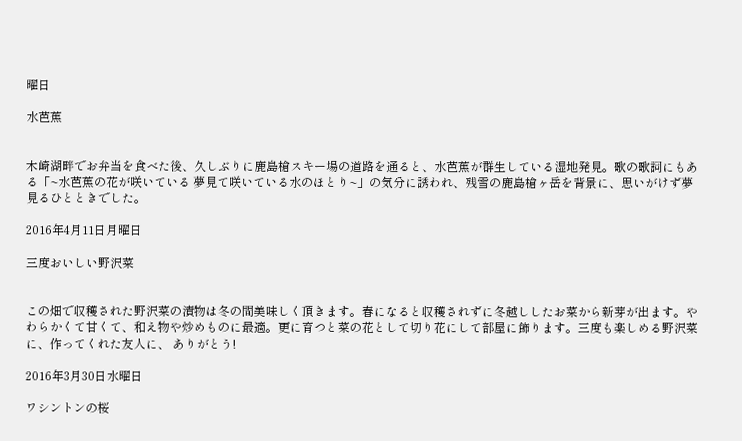曜日

水芭蕉


木崎湖畔でお弁当を食べた後、久しぶりに鹿島槍スキー場の道路を通ると、水芭蕉が群生している湿地発見。歌の歌詞にもある「~水芭蕉の花が咲いている 夢見て咲いている水のほとり~」の気分に誘われ、残雪の鹿島槍ヶ岳を背景に、思いがけず夢見るひとときでした。

2016年4月11日月曜日

三度おいしい野沢菜


この畑で収穫された野沢菜の漬物は冬の間美味しく頂きます。春になると収穫されずに冬越ししたお菜から新芽が出ます。やわらかくて甘くて、和え物や炒めものに最適。更に育つと菜の花として切り花にして部屋に飾ります。三度も楽しめる野沢菜に、作ってくれた友人に、 ありがとう!

2016年3月30日水曜日

ワシントンの桜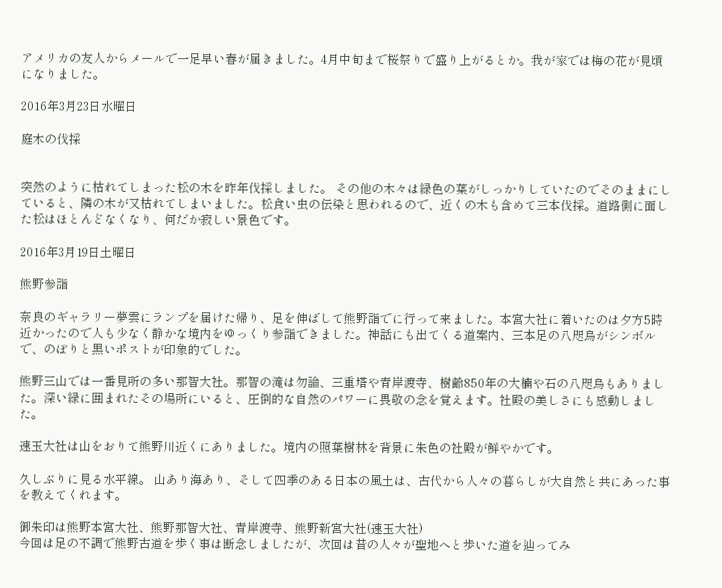アメリカの友人からメールで一足早い春が届きました。4月中旬まで桜祭りで盛り上がるとか。我が家では梅の花が見頃になりました。

2016年3月23日水曜日

庭木の伐採


突然のように枯れてしまった松の木を昨年伐採しました。 その他の木々は緑色の葉がしっかりしていたのでそのままにしていると、隣の木が又枯れてしまいました。松食い虫の伝染と思われるので、近くの木も含めて三本伐採。道路側に面した松はほとんどなくなり、何だか寂しい景色です。

2016年3月19日土曜日

熊野参詣

奈良のギャラリー夢雲にランプを届けた帰り、足を伸ばして熊野詣でに行って来ました。本宮大社に着いたのは夕方5時近かったので人も少なく静かな境内をゆっくり参詣できました。神話にも出てくる道案内、三本足の八咫烏がシンボルで、のぼりと黒いポストが印象的でした。

熊野三山では一番見所の多い那智大社。那智の滝は勿論、三重塔や青岸渡寺、樹齢850年の大楠や石の八咫烏もありました。深い緑に囲まれたその場所にいると、圧倒的な自然のパワーに畏敬の念を覚えます。社殿の美しさにも感動しました。

速玉大社は山をおりて熊野川近くにありました。境内の照葉樹林を背景に朱色の社殿が鮮やかです。

久しぶりに見る水平線。 山あり海あり、そして四季のある日本の風土は、古代から人々の暮らしが大自然と共にあった事を教えてくれます。

御朱印は熊野本宮大社、熊野那智大社、青岸渡寺、熊野新宮大社(速玉大社)
今回は足の不調で熊野古道を歩く事は断念しましたが、次回は昔の人々が聖地へと歩いた道を辿ってみ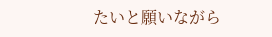たいと願いながら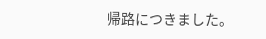帰路につきました。